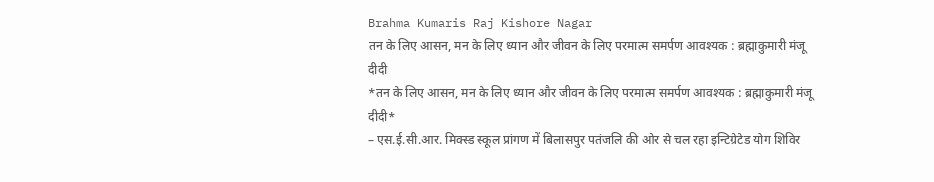Brahma Kumaris Raj Kishore Nagar
तन के लिए आसन, मन के लिए ध्यान और जीवन के लिए परमात्म समर्पण आवश्यक : ब्रह्माकुमारी मंजू दीदी
*तन के लिए आसन, मन के लिए ध्यान और जीवन के लिए परमात्म समर्पण आवश्यक : ब्रह्माकुमारी मंजू दीदी*
– एस.ई.सी.आर. मिक्स्ड स्कूल प्रांगण में बिलासपुर पतंजलि की ओर से चल रहा इन्टिग्रेटेड योग शिविर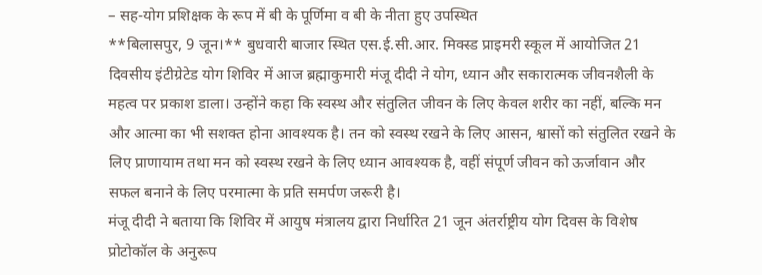– सह-योग प्रशिक्षक के रूप में बी के पूर्णिमा व बी के नीता हुए उपस्थित
**बिलासपुर, 9 जून।** बुधवारी बाजार स्थित एस.ई.सी.आर. मिक्स्ड प्राइमरी स्कूल में आयोजित 21 दिवसीय इंटीग्रेटेड योग शिविर में आज ब्रह्माकुमारी मंजू दीदी ने योग, ध्यान और सकारात्मक जीवनशैली के महत्व पर प्रकाश डाला। उन्होंने कहा कि स्वस्थ और संतुलित जीवन के लिए केवल शरीर का नहीं, बल्कि मन और आत्मा का भी सशक्त होना आवश्यक है। तन को स्वस्थ रखने के लिए आसन, श्वासों को संतुलित रखने के लिए प्राणायाम तथा मन को स्वस्थ रखने के लिए ध्यान आवश्यक है, वहीं संपूर्ण जीवन को ऊर्जावान और सफल बनाने के लिए परमात्मा के प्रति समर्पण जरूरी है।
मंजू दीदी ने बताया कि शिविर में आयुष मंत्रालय द्वारा निर्धारित 21 जून अंतर्राष्ट्रीय योग दिवस के विशेष प्रोटोकॉल के अनुरूप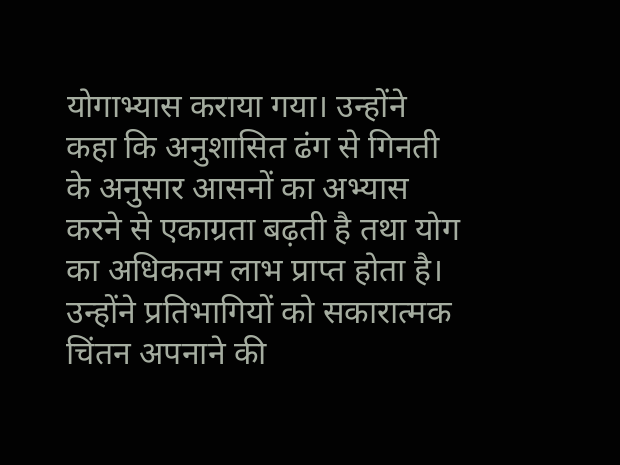योगाभ्यास कराया गया। उन्होंने कहा कि अनुशासित ढंग से गिनती के अनुसार आसनों का अभ्यास करने से एकाग्रता बढ़ती है तथा योग का अधिकतम लाभ प्राप्त होता है।
उन्होंने प्रतिभागियों को सकारात्मक चिंतन अपनाने की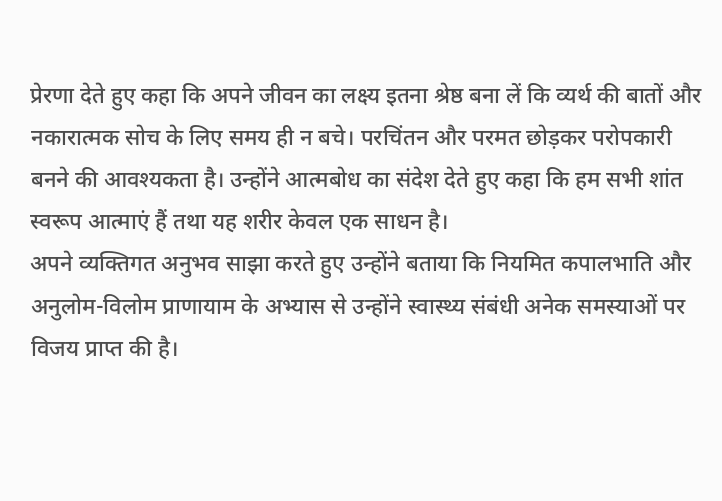प्रेरणा देते हुए कहा कि अपने जीवन का लक्ष्य इतना श्रेष्ठ बना लें कि व्यर्थ की बातों और नकारात्मक सोच के लिए समय ही न बचे। परचिंतन और परमत छोड़कर परोपकारी बनने की आवश्यकता है। उन्होंने आत्मबोध का संदेश देते हुए कहा कि हम सभी शांत स्वरूप आत्माएं हैं तथा यह शरीर केवल एक साधन है।
अपने व्यक्तिगत अनुभव साझा करते हुए उन्होंने बताया कि नियमित कपालभाति और अनुलोम-विलोम प्राणायाम के अभ्यास से उन्होंने स्वास्थ्य संबंधी अनेक समस्याओं पर विजय प्राप्त की है।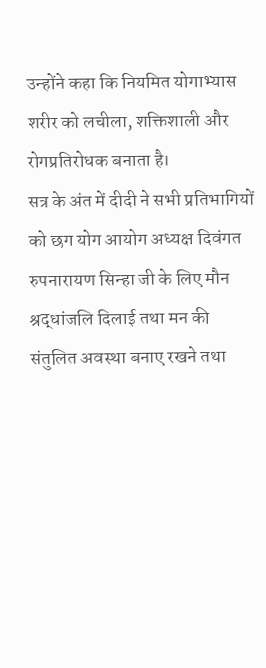उन्होंने कहा कि नियमित योगाभ्यास शरीर को लचीला, शक्तिशाली और रोगप्रतिरोधक बनाता है।
सत्र के अंत में दीदी ने सभी प्रतिभागियों को छग योग आयोग अध्यक्ष दिवंगत रुपनारायण सिन्हा जी के लिए मौन श्रद्धांजलि दिलाई तथा मन की संतुलित अवस्था बनाए रखने तथा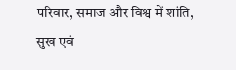परिवार, समाज और विश्व में शांति, सुख एवं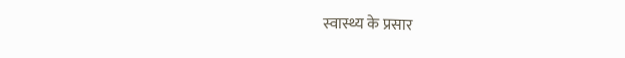स्वास्थ्य के प्रसार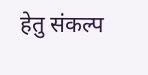हेतु संकल्प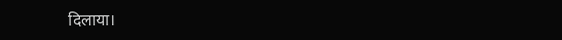दिलाया।